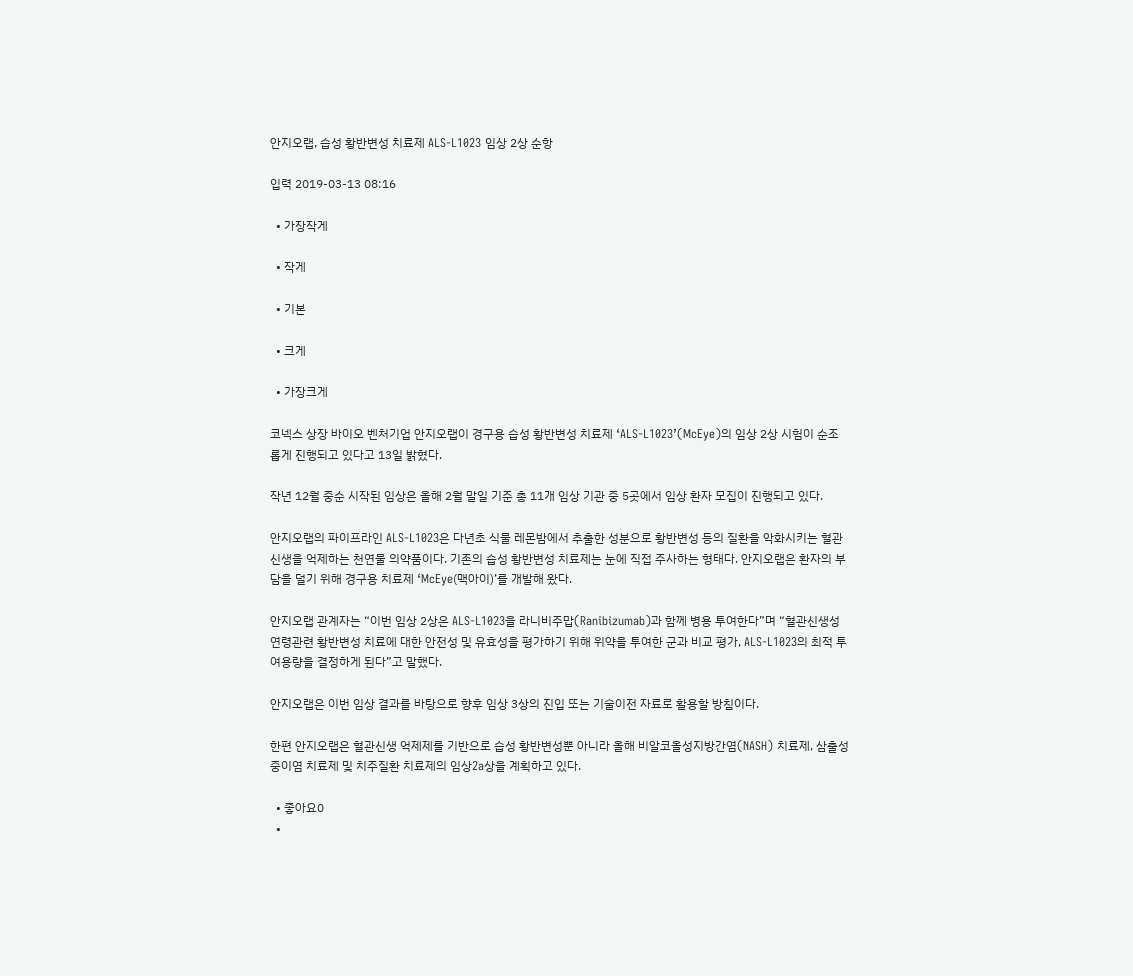안지오랩, 습성 황반변성 치료제 ALS-L1023 임상 2상 순항

입력 2019-03-13 08:16

  • 가장작게

  • 작게

  • 기본

  • 크게

  • 가장크게

코넥스 상장 바이오 벤처기업 안지오랩이 경구용 습성 황반변성 치료제 ‘ALS-L1023’(McEye)의 임상 2상 시험이 순조롭게 진행되고 있다고 13일 밝혔다.

작년 12월 중순 시작된 임상은 올해 2월 말일 기준 총 11개 임상 기관 중 5곳에서 임상 환자 모집이 진행되고 있다.

안지오랩의 파이프라인 ALS-L1023은 다년초 식물 레몬밤에서 추출한 성분으로 황반변성 등의 질환을 악화시키는 혈관신생을 억제하는 천연물 의약품이다. 기존의 습성 황반변성 치료제는 눈에 직접 주사하는 형태다. 안지오랩은 환자의 부담을 덜기 위해 경구용 치료제 ‘McEye(맥아이)’를 개발해 왔다.

안지오랩 관계자는 “이번 임상 2상은 ALS-L1023을 라니비주맙(Ranibizumab)과 함께 병용 투여한다”며 “혈관신생성 연령관련 황반변성 치료에 대한 안전성 및 유효성을 평가하기 위해 위약을 투여한 군과 비교 평가, ALS-L1023의 최적 투여용량을 결정하게 된다”고 말했다.

안지오랩은 이번 임상 결과를 바탕으로 향후 임상 3상의 진입 또는 기술이전 자료로 활용할 방침이다.

한편 안지오랩은 혈관신생 억제제를 기반으로 습성 황반변성뿐 아니라 올해 비알코올성지방간염(NASH) 치료제, 삼출성 중이염 치료제 및 치주질환 치료제의 임상2a상을 계획하고 있다.

  • 좋아요0
  •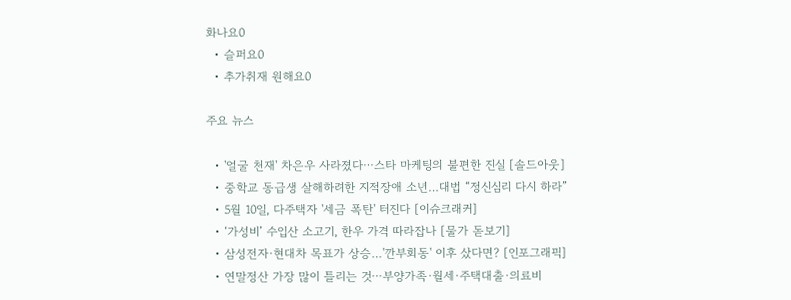화나요0
  • 슬퍼요0
  • 추가취재 원해요0

주요 뉴스

  • '얼굴 천재' 차은우 사라졌다⋯스타 마케팅의 불편한 진실 [솔드아웃]
  • 중학교 동급생 살해하려한 지적장애 소년…대법 “정신심리 다시 하라”
  • 5월 10일, 다주택자 '세금 폭탄' 터진다 [이슈크래커]
  • ‘가성비’ 수입산 소고기, 한우 가격 따라잡나 [물가 돋보기]
  • 삼성전자·현대차 목표가 상승…'깐부회동' 이후 샀다면? [인포그래픽]
  • 연말정산 가장 많이 틀리는 것⋯부양가족·월세·주택대출·의료비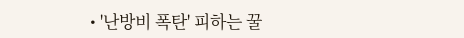• '난방비 폭탄' 피하는 꿀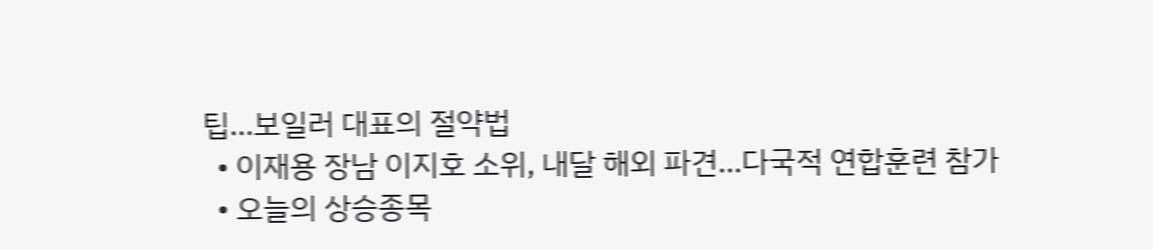팁…보일러 대표의 절약법
  • 이재용 장남 이지호 소위, 내달 해외 파견…다국적 연합훈련 참가
  • 오늘의 상승종목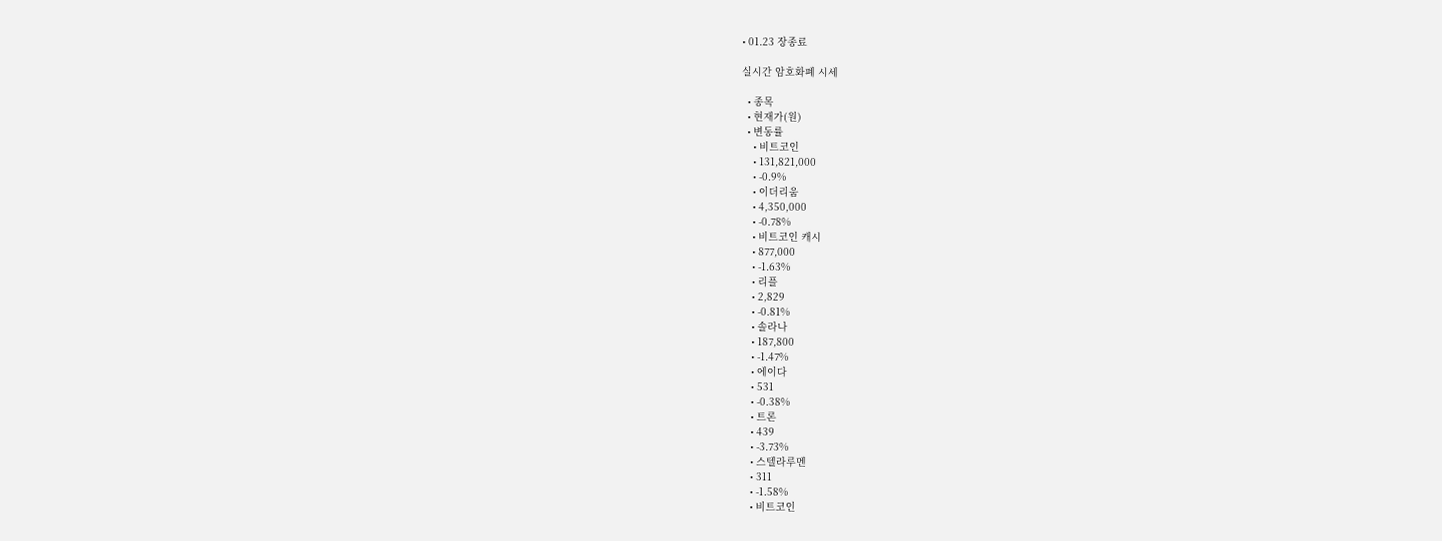• 01.23 장종료

실시간 암호화폐 시세

  • 종목
  • 현재가(원)
  • 변동률
    • 비트코인
    • 131,821,000
    • -0.9%
    • 이더리움
    • 4,350,000
    • -0.78%
    • 비트코인 캐시
    • 877,000
    • -1.63%
    • 리플
    • 2,829
    • -0.81%
    • 솔라나
    • 187,800
    • -1.47%
    • 에이다
    • 531
    • -0.38%
    • 트론
    • 439
    • -3.73%
    • 스텔라루멘
    • 311
    • -1.58%
    • 비트코인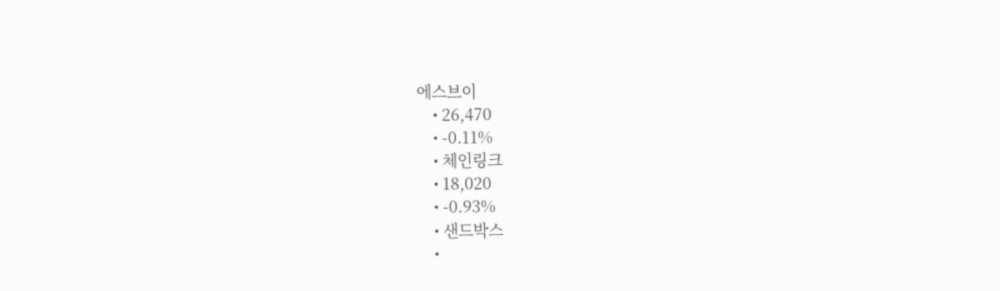에스브이
    • 26,470
    • -0.11%
    • 체인링크
    • 18,020
    • -0.93%
    • 샌드박스
    •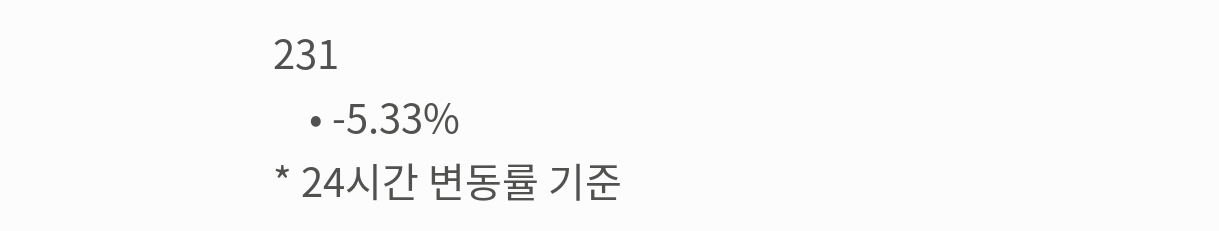231
    • -5.33%
* 24시간 변동률 기준